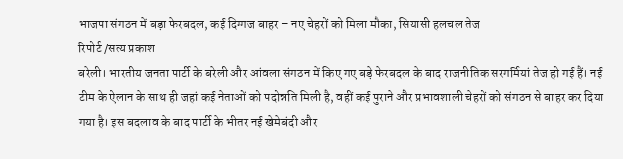भाजपा संगठन में बड़ा फेरबदल, कई दिग्गज बाहर – नए चेहरों को मिला मौका, सियासी हलचल तेज
रिपोर्ट /सत्य प्रकाश
बरेली। भारतीय जनता पार्टी के बरेली और आंवला संगठन में किए गए बड़े फेरबदल के बाद राजनीतिक सरगर्मियां तेज हो गई हैं। नई टीम के ऐलान के साथ ही जहां कई नेताओं को पदोन्नति मिली है, वहीं कई पुराने और प्रभावशाली चेहरों को संगठन से बाहर कर दिया गया है। इस बदलाव के बाद पार्टी के भीतर नई खेमेबंदी और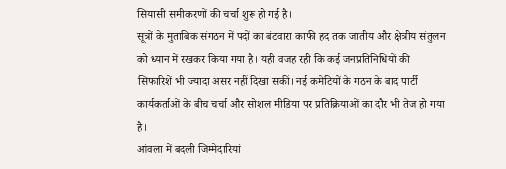सियासी समीकरणों की चर्चा शुरू हो गई है।
सूत्रों के मुताबिक संगठन में पदों का बंटवारा काफी हद तक जातीय और क्षेत्रीय संतुलन को ध्यान में रखकर किया गया है। यही वजह रही कि कई जनप्रतिनिधियों की सिफारिशें भी ज्यादा असर नहीं दिखा सकीं। नई कमेटियों के गठन के बाद पार्टी कार्यकर्ताओं के बीच चर्चा और सोशल मीडिया पर प्रतिक्रियाओं का दौर भी तेज हो गया है।
आंवला में बदली जिम्मेदारियां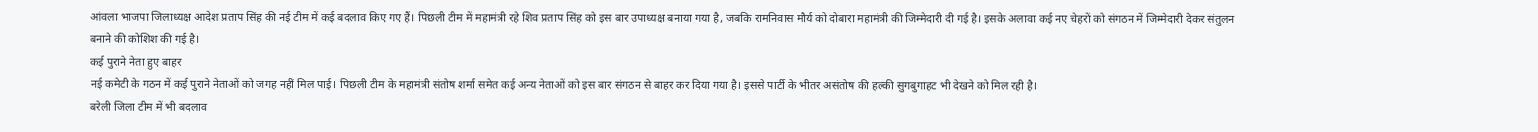आंवला भाजपा जिलाध्यक्ष आदेश प्रताप सिंह की नई टीम में कई बदलाव किए गए हैं। पिछली टीम में महामंत्री रहे शिव प्रताप सिंह को इस बार उपाध्यक्ष बनाया गया है, जबकि रामनिवास मौर्य को दोबारा महामंत्री की जिम्मेदारी दी गई है। इसके अलावा कई नए चेहरों को संगठन में जिम्मेदारी देकर संतुलन बनाने की कोशिश की गई है।
कई पुराने नेता हुए बाहर
नई कमेटी के गठन में कई पुराने नेताओं को जगह नहीं मिल पाई। पिछली टीम के महामंत्री संतोष शर्मा समेत कई अन्य नेताओं को इस बार संगठन से बाहर कर दिया गया है। इससे पार्टी के भीतर असंतोष की हल्की सुगबुगाहट भी देखने को मिल रही है।
बरेली जिला टीम में भी बदलाव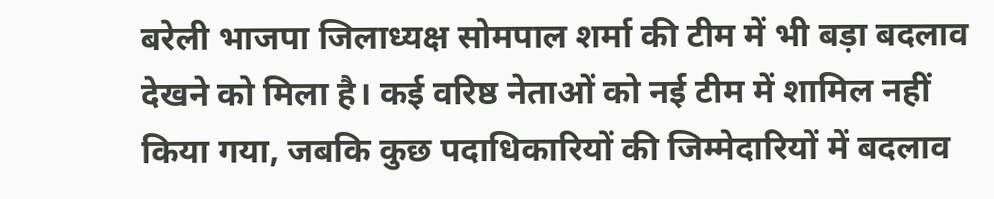बरेली भाजपा जिलाध्यक्ष सोमपाल शर्मा की टीम में भी बड़ा बदलाव देखने को मिला है। कई वरिष्ठ नेताओं को नई टीम में शामिल नहीं किया गया, जबकि कुछ पदाधिकारियों की जिम्मेदारियों में बदलाव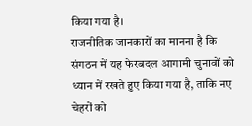किया गया है।
राजनीतिक जानकारों का मानना है कि संगठन में यह फेरबदल आगामी चुनावों को ध्यान में रखते हुए किया गया है, ताकि नए चेहरों को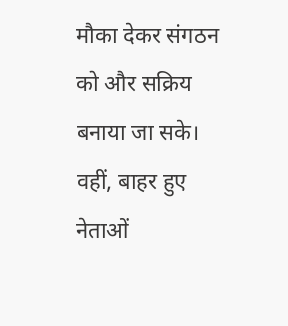मौका देकर संगठन को और सक्रिय बनाया जा सके। वहीं, बाहर हुए नेताओं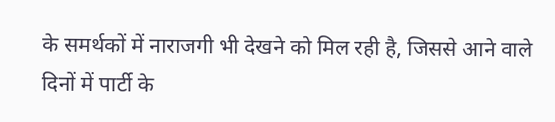के समर्थकों में नाराजगी भी देखने को मिल रही है, जिससे आने वाले दिनों में पार्टी के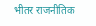भीतर राजनीतिक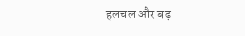हलचल और बढ़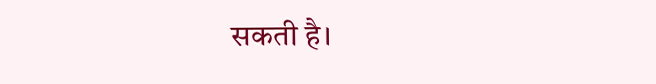सकती है।